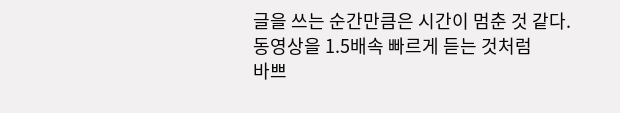글을 쓰는 순간만큼은 시간이 멈춘 것 같다.
동영상을 1.5배속 빠르게 듣는 것처럼
바쁘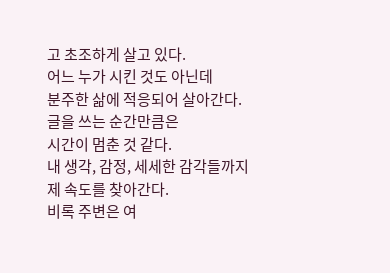고 초조하게 살고 있다.
어느 누가 시킨 것도 아닌데
분주한 삶에 적응되어 살아간다.
글을 쓰는 순간만큼은
시간이 멈춘 것 같다.
내 생각, 감정, 세세한 감각들까지
제 속도를 찾아간다.
비록 주변은 여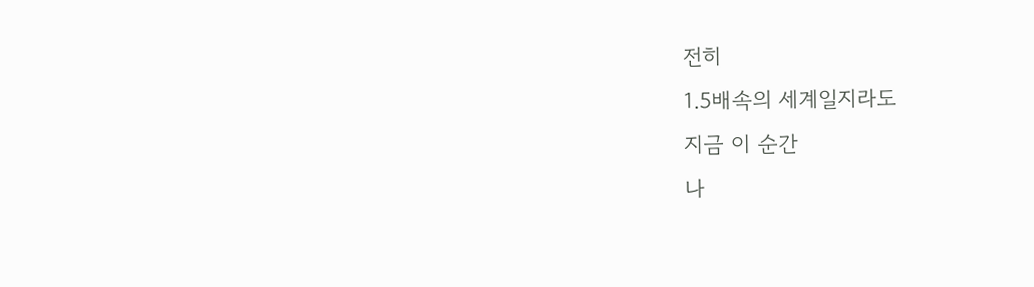전히
1.5배속의 세계일지라도
지금 이 순간
나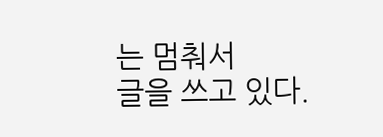는 멈춰서
글을 쓰고 있다.